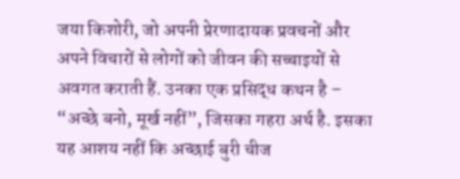जया किशोरी, जो अपनी प्रेरणादायक प्रवचनों और अपने विचारों से लोगों को जीवन की सच्चाइयों से अवगत कराती हैं. उनका एक प्रसिद्ध कथन है – “अच्छे बनो, मूर्ख नहीं”, जिसका गहरा अर्थ है. इसका यह आशय नहीं कि अच्छाई बुरी चीज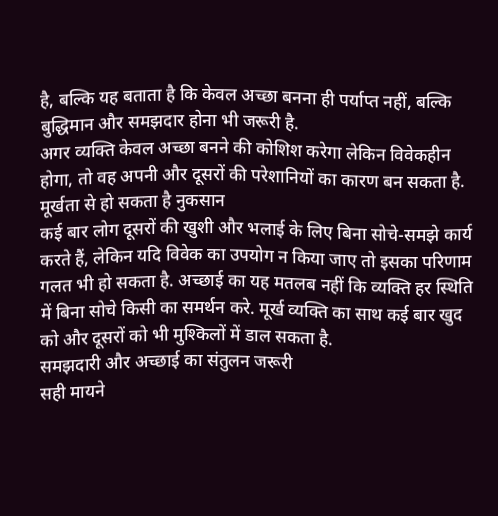है, बल्कि यह बताता है कि केवल अच्छा बनना ही पर्याप्त नहीं, बल्कि बुद्धिमान और समझदार होना भी जरूरी है.
अगर व्यक्ति केवल अच्छा बनने की कोशिश करेगा लेकिन विवेकहीन होगा, तो वह अपनी और दूसरों की परेशानियों का कारण बन सकता है.
मूर्खता से हो सकता है नुकसान
कई बार लोग दूसरों की खुशी और भलाई के लिए बिना सोचे-समझे कार्य करते हैं, लेकिन यदि विवेक का उपयोग न किया जाए तो इसका परिणाम गलत भी हो सकता है. अच्छाई का यह मतलब नहीं कि व्यक्ति हर स्थिति में बिना सोचे किसी का समर्थन करे. मूर्ख व्यक्ति का साथ कई बार खुद को और दूसरों को भी मुश्किलों में डाल सकता है.
समझदारी और अच्छाई का संतुलन जरूरी
सही मायने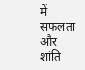में सफलता और शांति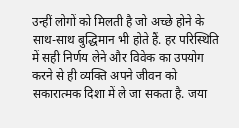उन्हीं लोगों को मिलती है जो अच्छे होने के साथ-साथ बुद्धिमान भी होते हैं. हर परिस्थिति में सही निर्णय लेने और विवेक का उपयोग करने से ही व्यक्ति अपने जीवन को सकारात्मक दिशा में ले जा सकता है. जया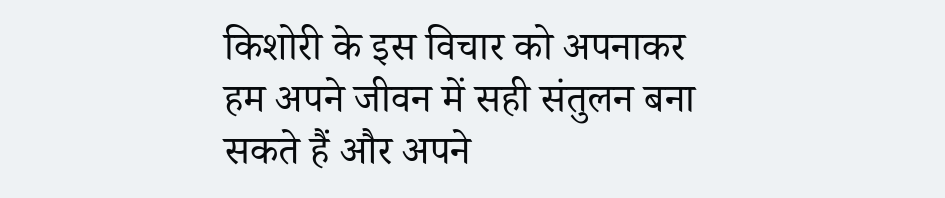किशोरी के इस विचार को अपनाकर हम अपने जीवन में सही संतुलन बना सकते हैं और अपने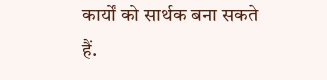कार्यों को सार्थक बना सकते हैं.